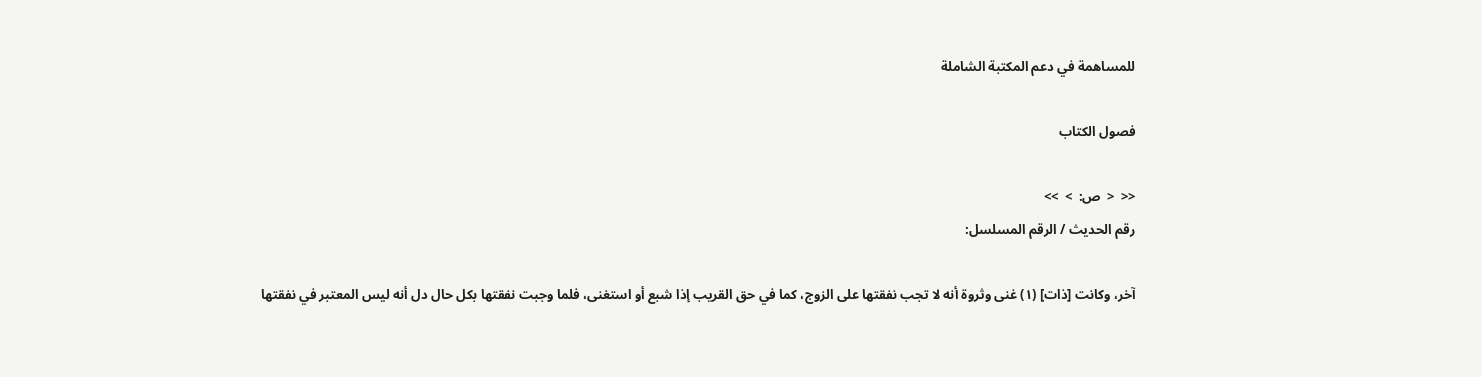للمساهمة في دعم المكتبة الشاملة

فصول الكتاب

<<  <  ص:  >  >>
رقم الحديث / الرقم المسلسل:

آخر، وكانت [ذات] (١) غنى وثروة أنه لا تجب نفقتها على الزوج، كما في حق القريب إذا شبع أو استغنى، فلما وجبت نفقتها بكل حال دل أنه ليس المعتبر في نفقتها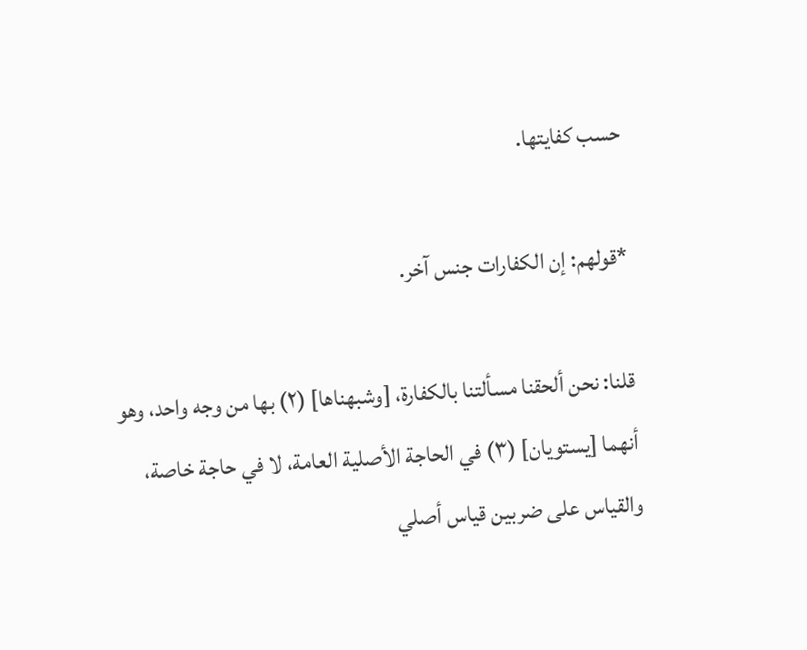حسب كفايتها.

*قولهم: إن الكفارات جنس آخر.

قلنا: نحن ألحقنا مسألتنا بالكفارة، [وشبهناها] (٢) بها من وجه واحد، وهو أنهما [يستويان] (٣) في الحاجة الأصلية العامة، لا في حاجة خاصة، والقياس على ضربين قياس أصلي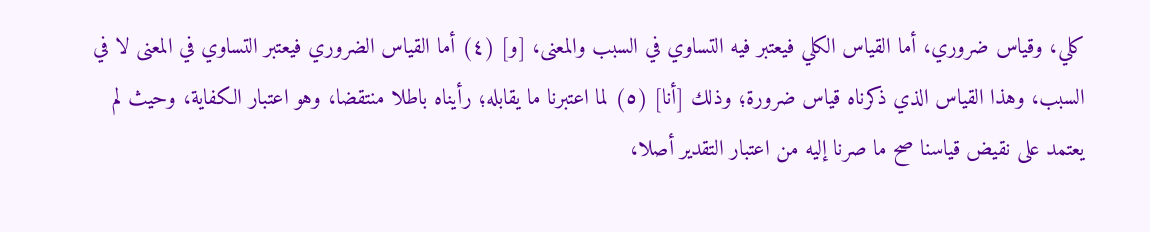كلي، وقياس ضروري، أما القياس الكلي فيعتبر فيه التساوي في السبب والمعنى، [و] (٤) أما القياس الضروري فيعتبر التساوي في المعنى لا في السبب، وهذا القياس الذي ذكرناه قياس ضرورة؛ وذلك [أنا] (٥) لما اعتبرنا ما يقابله؛ رأيناه باطلا منتقضا، وهو اعتبار الكفاية، وحيث لم يعتمد على نقيض قياسنا صح ما صرنا إليه من اعتبار التقدير أصلا،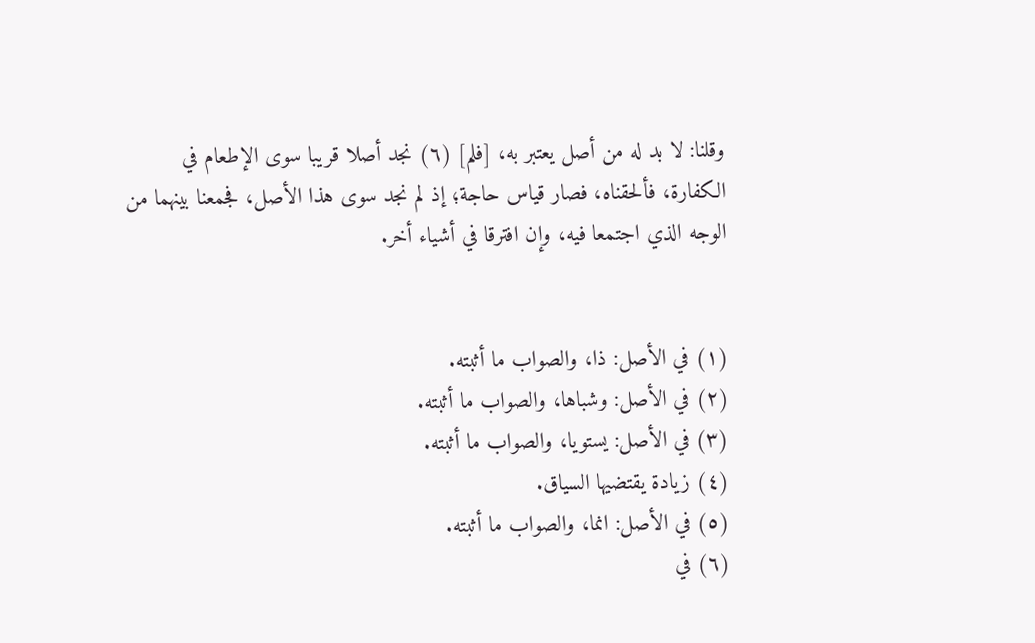وقلنا: لا بد له من أصل يعتبر به، [فلم] (٦) نجد أصلا قريبا سوى الإطعام في الكفارة، فألحقناه، فصار قياس حاجة؛ إذ لم نجد سوى هذا الأصل، فجمعنا بينهما من الوجه الذي اجتمعا فيه، وإن افترقا في أشياء أخر.


(١) في الأصل: ذا، والصواب ما أثبته.
(٢) في الأصل: وشباها، والصواب ما أثبته.
(٣) في الأصل: يستويا، والصواب ما أثبته.
(٤) زيادة يقتضيها السياق.
(٥) في الأصل: انما، والصواب ما أثبته.
(٦) في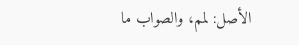الأصل: لمم، والصواب ما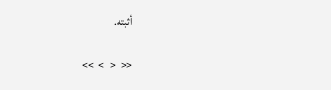أثبته.

<<  <   >  >>